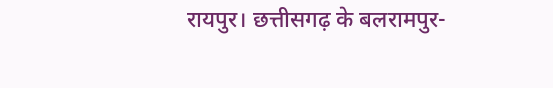रायपुर। छत्तीसगढ़ के बलरामपुर-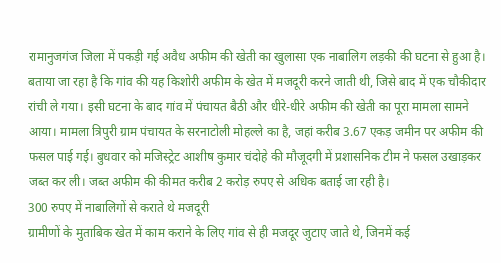रामानुजगंज जिला में पकड़ी गई अवैध अफीम की खेती का खुलासा एक नाबालिग लड़की की घटना से हुआ है। बताया जा रहा है कि गांव की यह किशोरी अफीम के खेत में मजदूरी करने जाती थी, जिसे बाद में एक चौकीदार रांची ले गया। इसी घटना के बाद गांव में पंचायत बैठी और धीरे-धीरे अफीम की खेती का पूरा मामला सामने आया। मामला त्रिपुरी ग्राम पंचायत के सरनाटोली मोहल्ले का है, जहां करीब 3.67 एकड़ जमीन पर अफीम की फसल पाई गई। बुधवार को मजिस्ट्रेट आशीष कुमार चंदोहे की मौजूदगी में प्रशासनिक टीम ने फसल उखाड़कर जब्त कर ली। जब्त अफीम की कीमत करीब 2 करोड़ रुपए से अधिक बताई जा रही है।
300 रुपए में नाबालिगों से कराते थे मजदूरी
ग्रामीणों के मुताबिक खेत में काम कराने के लिए गांव से ही मजदूर जुटाए जाते थे, जिनमें कई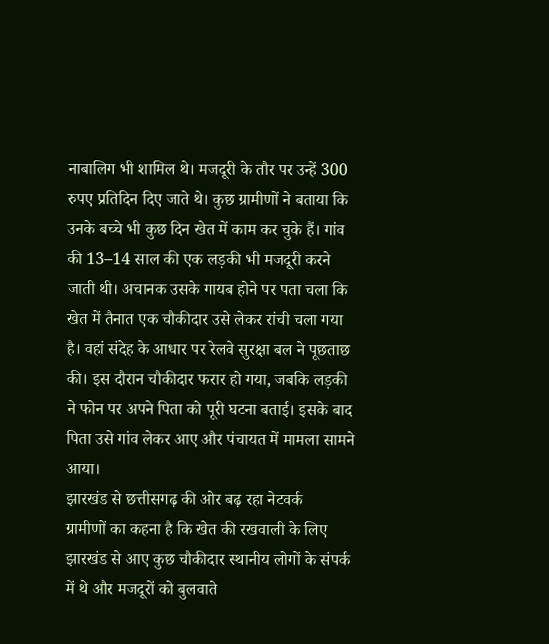नाबालिग भी शामिल थे। मजदूरी के तौर पर उन्हें 300 रुपए प्रतिदिन दिए जाते थे। कुछ ग्रामीणों ने बताया कि उनके बच्चे भी कुछ दिन खेत में काम कर चुके हैं। गांव की 13–14 साल की एक लड़की भी मजदूरी करने जाती थी। अचानक उसके गायब होने पर पता चला कि खेत में तैनात एक चौकीदार उसे लेकर रांची चला गया है। वहां संदेह के आधार पर रेलवे सुरक्षा बल ने पूछताछ की। इस दौरान चौकीदार फरार हो गया, जबकि लड़की ने फोन पर अपने पिता को पूरी घटना बताई। इसके बाद पिता उसे गांव लेकर आए और पंचायत में मामला सामने आया।
झारखंड से छत्तीसगढ़ की ओर बढ़ रहा नेटवर्क
ग्रामीणों का कहना है कि खेत की रखवाली के लिए झारखंड से आए कुछ चौकीदार स्थानीय लोगों के संपर्क में थे और मजदूरों को बुलवाते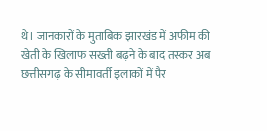थे। जानकारों के मुताबिक झारखंड में अफीम की खेती के खिलाफ सख्ती बढ़ने के बाद तस्कर अब छत्तीसगढ़ के सीमावर्ती इलाकों में पैर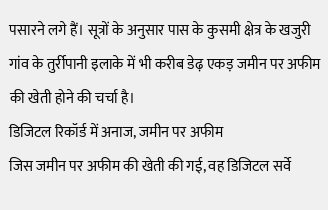पसारने लगे हैं। सूत्रों के अनुसार पास के कुसमी क्षेत्र के खजुरी गांव के तुर्रीपानी इलाके में भी करीब डेढ़ एकड़ जमीन पर अफीम की खेती होने की चर्चा है।
डिजिटल रिकॉर्ड में अनाज, जमीन पर अफीम
जिस जमीन पर अफीम की खेती की गई, वह डिजिटल सर्वे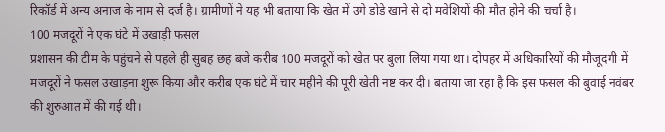रिकॉर्ड में अन्य अनाज के नाम से दर्ज है। ग्रामीणों ने यह भी बताया कि खेत में उगे डोडे खाने से दो मवेशियों की मौत होने की चर्चा है।
100 मजदूरों ने एक घंटे में उखाड़ी फसल
प्रशासन की टीम के पहुंचने से पहले ही सुबह छह बजे करीब 100 मजदूरों को खेत पर बुला लिया गया था। दोपहर में अधिकारियों की मौजूदगी में मजदूरों ने फसल उखाड़ना शुरू किया और करीब एक घंटे में चार महीने की पूरी खेती नष्ट कर दी। बताया जा रहा है कि इस फसल की बुवाई नवंबर की शुरुआत में की गई थी।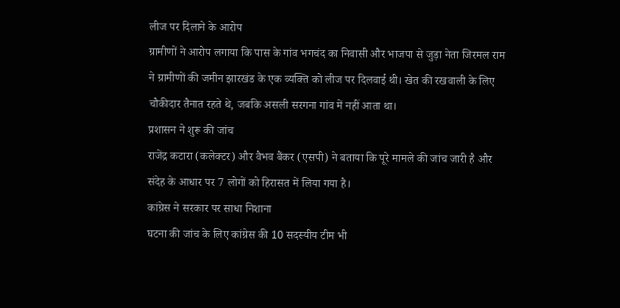लीज पर दिलाने के आरोप
ग्रामीणों ने आरोप लगाया कि पास के गांव भगचंद का निवासी और भाजपा से जुड़ा नेता जिरमल राम ने ग्रामीणों की जमीन झारखंड के एक व्यक्ति को लीज पर दिलवाई थी। खेत की रखवाली के लिए चौकीदार तैनात रहते थे, जबकि असली सरगना गांव में नहीं आता था।
प्रशासन ने शुरू की जांच
राजेंद्र कटारा (कलेक्टर) और वैभव बैंकर (एसपी) ने बताया कि पूरे मामले की जांच जारी है और संदेह के आधार पर 7 लोगों को हिरासत में लिया गया है।
कांग्रेस ने सरकार पर साधा निशाना
घटना की जांच के लिए कांग्रेस की 10 सदस्यीय टीम भी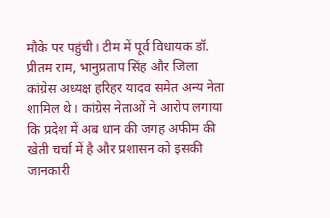मौके पर पहुंची। टीम में पूर्व विधायक डॉ. प्रीतम राम, भानुप्रताप सिंह और जिला कांग्रेस अध्यक्ष हरिहर यादव समेत अन्य नेता शामिल थे। कांग्रेस नेताओं ने आरोप लगाया कि प्रदेश में अब धान की जगह अफीम की खेती चर्चा में है और प्रशासन को इसकी जानकारी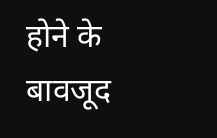होने के बावजूद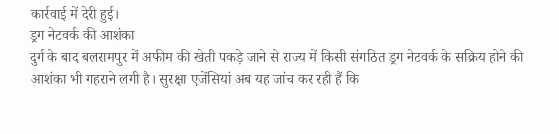कार्रवाई में देरी हुई।
ड्रग नेटवर्क की आशंका
दुर्ग के बाद बलरामपुर में अफीम की खेती पकड़े जाने से राज्य में किसी संगठित ड्रग नेटवर्क के सक्रिय होने की आशंका भी गहराने लगी है। सुरक्षा एजेंसियां अब यह जांच कर रही हैं कि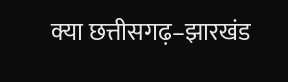क्या छत्तीसगढ़–झारखंड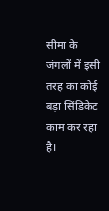सीमा के जंगलों में इसी तरह का कोई बड़ा सिंडिकेट काम कर रहा है।